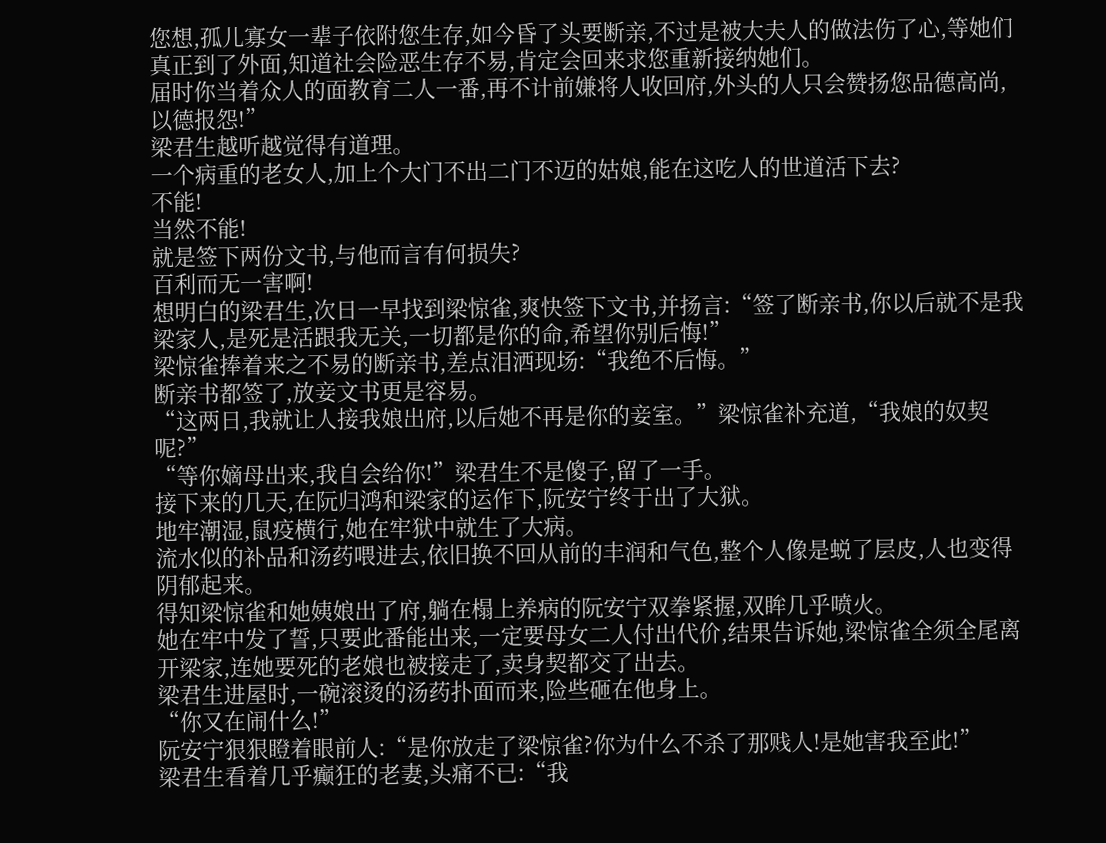您想,孤儿寡女一辈子依附您生存,如今昏了头要断亲,不过是被大夫人的做法伤了心,等她们真正到了外面,知道社会险恶生存不易,肯定会回来求您重新接纳她们。
届时你当着众人的面教育二人一番,再不计前嫌将人收回府,外头的人只会赞扬您品德高尚,以德报怨!”
梁君生越听越觉得有道理。
一个病重的老女人,加上个大门不出二门不迈的姑娘,能在这吃人的世道活下去?
不能!
当然不能!
就是签下两份文书,与他而言有何损失?
百利而无一害啊!
想明白的梁君生,次日一早找到梁惊雀,爽快签下文书,并扬言:“签了断亲书,你以后就不是我梁家人,是死是活跟我无关,一切都是你的命,希望你别后悔!”
梁惊雀捧着来之不易的断亲书,差点泪洒现场:“我绝不后悔。”
断亲书都签了,放妾文书更是容易。
“这两日,我就让人接我娘出府,以后她不再是你的妾室。”梁惊雀补充道,“我娘的奴契呢?”
“等你嫡母出来,我自会给你!”梁君生不是傻子,留了一手。
接下来的几天,在阮归鸿和梁家的运作下,阮安宁终于出了大狱。
地牢潮湿,鼠疫横行,她在牢狱中就生了大病。
流水似的补品和汤药喂进去,依旧换不回从前的丰润和气色,整个人像是蜕了层皮,人也变得阴郁起来。
得知梁惊雀和她姨娘出了府,躺在榻上养病的阮安宁双拳紧握,双眸几乎喷火。
她在牢中发了誓,只要此番能出来,一定要母女二人付出代价,结果告诉她,梁惊雀全须全尾离开梁家,连她要死的老娘也被接走了,卖身契都交了出去。
梁君生进屋时,一碗滚烫的汤药扑面而来,险些砸在他身上。
“你又在闹什么!”
阮安宁狠狠瞪着眼前人:“是你放走了梁惊雀?你为什么不杀了那贱人!是她害我至此!”
梁君生看着几乎癫狂的老妻,头痛不已:“我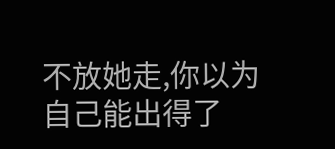不放她走,你以为自己能出得了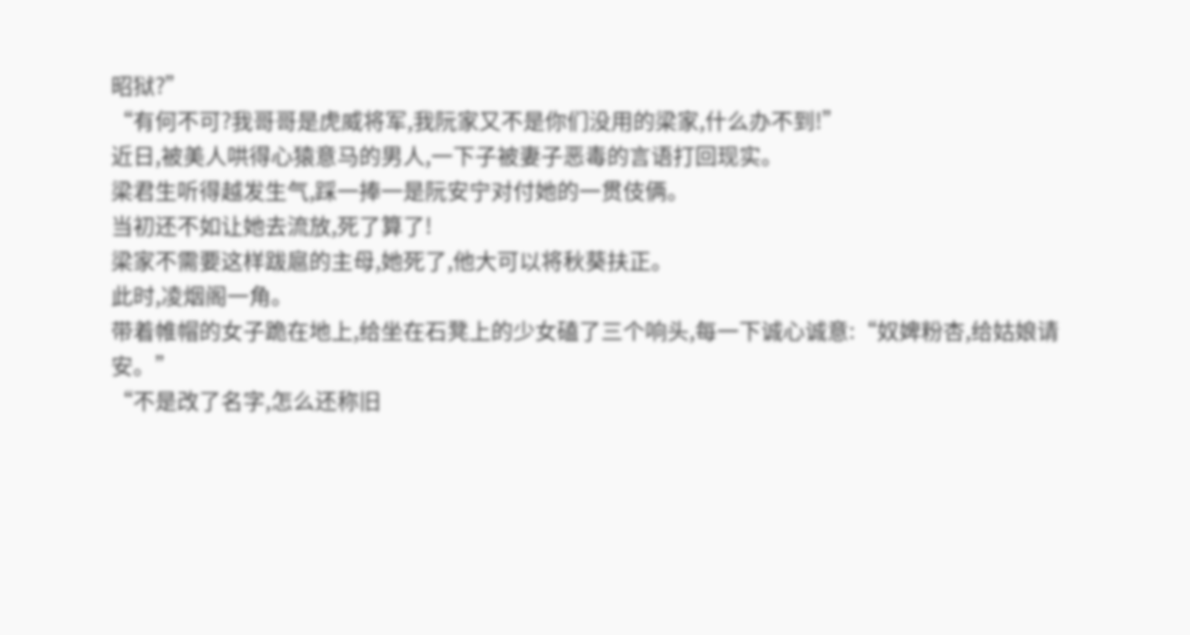昭狱?”
“有何不可?我哥哥是虎威将军,我阮家又不是你们没用的梁家,什么办不到!”
近日,被美人哄得心猿意马的男人,一下子被妻子恶毒的言语打回现实。
梁君生听得越发生气,踩一捧一是阮安宁对付她的一贯伎俩。
当初还不如让她去流放,死了算了!
梁家不需要这样跋扈的主母,她死了,他大可以将秋葵扶正。
此时,凌烟阁一角。
带着帷帽的女子跪在地上,给坐在石凳上的少女磕了三个响头,每一下诚心诚意:“奴婢粉杏,给姑娘请安。”
“不是改了名字,怎么还称旧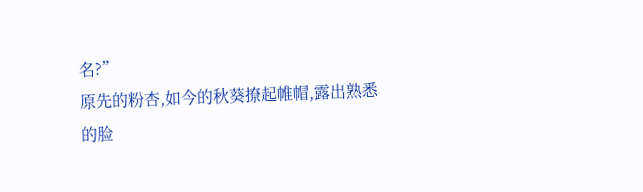名?”
原先的粉杏,如今的秋葵撩起帷帽,露出熟悉的脸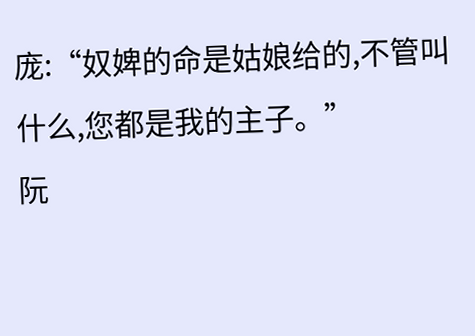庞:“奴婢的命是姑娘给的,不管叫什么,您都是我的主子。”
阮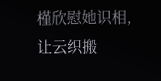槿欣慰她识相,让云织搬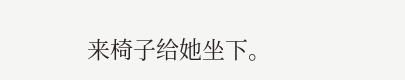来椅子给她坐下。